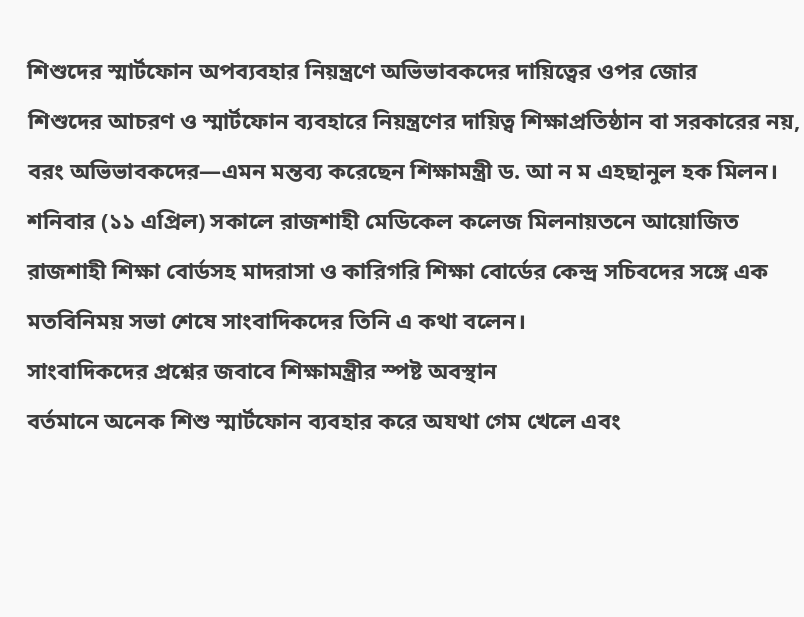শিশুদের স্মার্টফোন অপব্যবহার নিয়ন্ত্রণে অভিভাবকদের দায়িত্বের ওপর জোর
শিশুদের আচরণ ও স্মার্টফোন ব্যবহারে নিয়ন্ত্রণের দায়িত্ব শিক্ষাপ্রতিষ্ঠান বা সরকারের নয়, বরং অভিভাবকদের—এমন মন্তব্য করেছেন শিক্ষামন্ত্রী ড. আ ন ম এহছানুল হক মিলন। শনিবার (১১ এপ্রিল) সকালে রাজশাহী মেডিকেল কলেজ মিলনায়তনে আয়োজিত রাজশাহী শিক্ষা বোর্ডসহ মাদরাসা ও কারিগরি শিক্ষা বোর্ডের কেন্দ্র সচিবদের সঙ্গে এক মতবিনিময় সভা শেষে সাংবাদিকদের তিনি এ কথা বলেন।
সাংবাদিকদের প্রশ্নের জবাবে শিক্ষামন্ত্রীর স্পষ্ট অবস্থান
বর্তমানে অনেক শিশু স্মার্টফোন ব্যবহার করে অযথা গেম খেলে এবং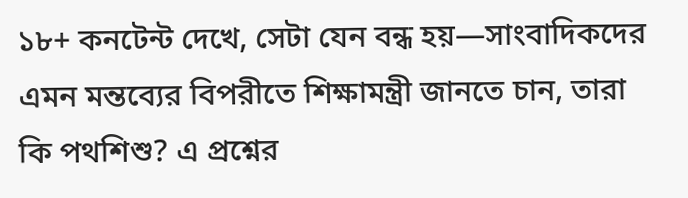১৮+ কনটেন্ট দেখে, সেটা যেন বন্ধ হয়—সাংবাদিকদের এমন মন্তব্যের বিপরীতে শিক্ষামন্ত্রী জানতে চান, তারা কি পথশিশু? এ প্রশ্নের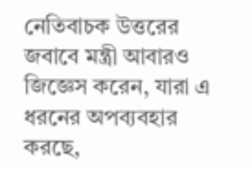নেতিবাচক উত্তরের জবাবে মন্ত্রী আবারও জিজ্ঞেস করেন, যারা এ ধরনের অপব্যবহার করছে,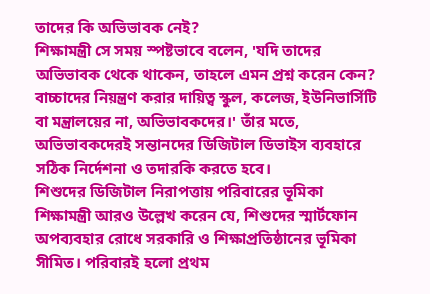তাদের কি অভিভাবক নেই?
শিক্ষামন্ত্রী সে সময় স্পষ্টভাবে বলেন, 'যদি তাদের অভিভাবক থেকে থাকেন, তাহলে এমন প্রশ্ন করেন কেন? বাচ্চাদের নিয়ন্ত্রণ করার দায়িত্ব স্কুল, কলেজ, ইউনিভার্সিটি বা মন্ত্রালয়ের না, অভিভাবকদের।' তাঁর মতে, অভিভাবকদেরই সন্তানদের ডিজিটাল ডিভাইস ব্যবহারে সঠিক নির্দেশনা ও তদারকি করতে হবে।
শিশুদের ডিজিটাল নিরাপত্তায় পরিবারের ভূমিকা
শিক্ষামন্ত্রী আরও উল্লেখ করেন যে, শিশুদের স্মার্টফোন অপব্যবহার রোধে সরকারি ও শিক্ষাপ্রতিষ্ঠানের ভূমিকা সীমিত। পরিবারই হলো প্রথম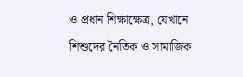ও প্রধান শিক্ষাক্ষেত্র, যেখানে শিশুদের নৈতিক ও সামাজিক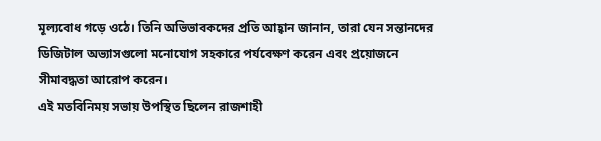মূল্যবোধ গড়ে ওঠে। তিনি অভিভাবকদের প্রতি আহ্বান জানান, তারা যেন সন্তানদের ডিজিটাল অভ্যাসগুলো মনোযোগ সহকারে পর্যবেক্ষণ করেন এবং প্রয়োজনে সীমাবদ্ধতা আরোপ করেন।
এই মতবিনিময় সভায় উপস্থিত ছিলেন রাজশাহী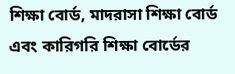শিক্ষা বোর্ড, মাদরাসা শিক্ষা বোর্ড এবং কারিগরি শিক্ষা বোর্ডের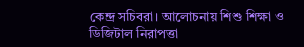কেন্দ্র সচিবরা। আলোচনায় শিশু শিক্ষা ও ডিজিটাল নিরাপত্তা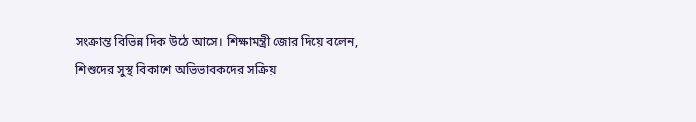সংক্রান্ত বিভিন্ন দিক উঠে আসে। শিক্ষামন্ত্রী জোর দিয়ে বলেন, শিশুদের সুস্থ বিকাশে অভিভাবকদের সক্রিয়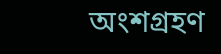অংশগ্রহণ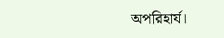অপরিহার্য।